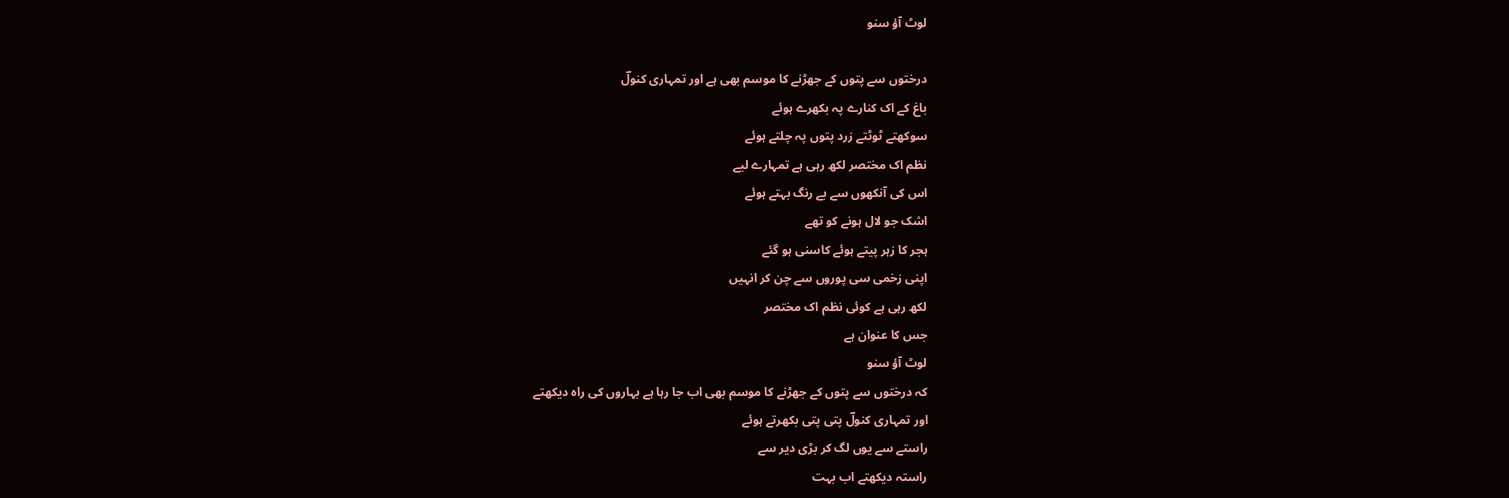لوٹ آؤ سنو

درختوں سے پتوں کے جھڑنے کا موسم بھی ہے اور تمہاری کنولؔ
باغ کے اک کنارے پہ بکھرے ہوئے
سوکھتے ٹوٹتے زرد پتوں پہ چلتے ہوئے
نظم اک مختصر لکھ رہی ہے تمہارے لیے
اس کی آنکھوں سے بے رنگ بہتے ہوئے
اشک جو لال ہونے کو تھے
ہجر کا زہر پیتے ہوئے کاسنی ہو گئے
اپنی زخمی سی پوروں سے چن کر انہیں
لکھ رہی ہے کوئی نظم اک مختصر
جس کا عنوان ہے
لوٹ آؤ سنو
کہ درختوں سے پتوں کے جھڑنے کا موسم بھی اب جا رہا ہے بہاروں کی راہ دیکھتے
اور تمہاری کنولؔ پتی پتی بکھرتے ہوئے
راستے سے یوں لگ کر بڑی دیر سے
راستہ دیکھتے اب بہت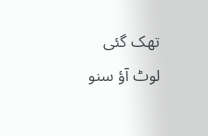تھک گئی
لوٹ آؤ سنو